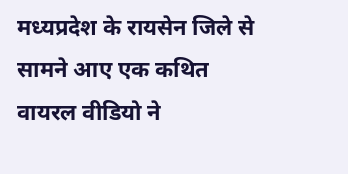मध्यप्रदेश के रायसेन जिले से सामने आए एक कथित वायरल वीडियो ने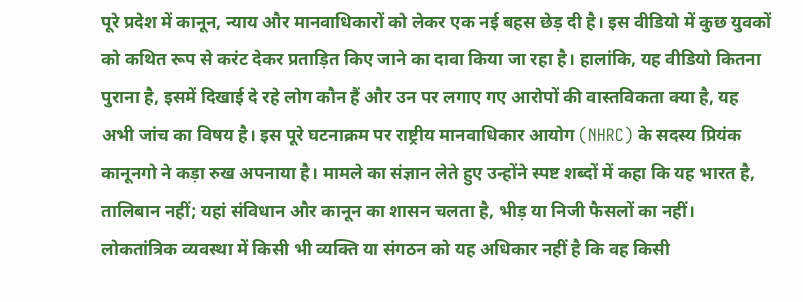पूरे प्रदेश में कानून, न्याय और मानवाधिकारों को लेकर एक नई बहस छेड़ दी है। इस वीडियो में कुछ युवकों को कथित रूप से करंट देकर प्रताड़ित किए जाने का दावा किया जा रहा है। हालांकि, यह वीडियो कितना पुराना है, इसमें दिखाई दे रहे लोग कौन हैं और उन पर लगाए गए आरोपों की वास्तविकता क्या है, यह अभी जांच का विषय है। इस पूरे घटनाक्रम पर राष्ट्रीय मानवाधिकार आयोग (NHRC) के सदस्य प्रियंक कानूनगो ने कड़ा रुख अपनाया है। मामले का संज्ञान लेते हुए उन्होंने स्पष्ट शब्दों में कहा कि यह भारत है, तालिबान नहीं; यहां संविधान और कानून का शासन चलता है, भीड़ या निजी फैसलों का नहीं। लोकतांत्रिक व्यवस्था में किसी भी व्यक्ति या संगठन को यह अधिकार नहीं है कि वह किसी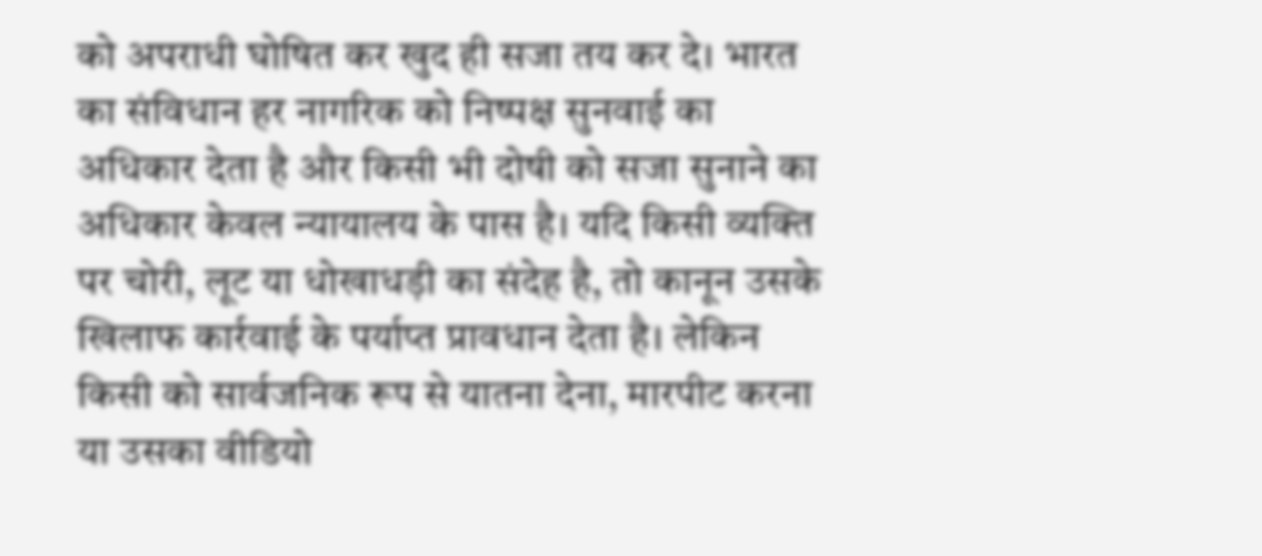को अपराधी घोषित कर खुद ही सजा तय कर दे। भारत का संविधान हर नागरिक को निष्पक्ष सुनवाई का अधिकार देता है और किसी भी दोषी को सजा सुनाने का अधिकार केवल न्यायालय के पास है। यदि किसी व्यक्ति पर चोरी, लूट या धोखाधड़ी का संदेह है, तो कानून उसके खिलाफ कार्रवाई के पर्याप्त प्रावधान देता है। लेकिन किसी को सार्वजनिक रूप से यातना देना, मारपीट करना या उसका वीडियो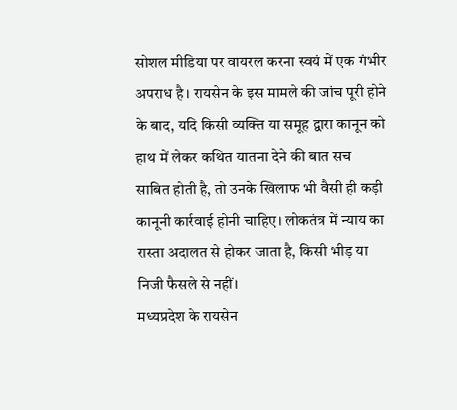सोशल मीडिया पर वायरल करना स्वयं में एक गंभीर अपराध है। रायसेन के इस मामले की जांच पूरी होने के बाद, यदि किसी व्यक्ति या समूह द्वारा कानून को हाथ में लेकर कथित यातना देने की बात सच साबित होती है, तो उनके खिलाफ भी वैसी ही कड़ी कानूनी कार्रवाई होनी चाहिए। लोकतंत्र में न्याय का रास्ता अदालत से होकर जाता है, किसी भीड़ या निजी फैसले से नहीं।
मध्यप्रदेश के रायसेन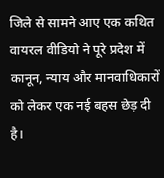जिले से सामने आए एक कथित वायरल वीडियो ने पूरे प्रदेश में कानून, न्याय और मानवाधिकारों को लेकर एक नई बहस छेड़ दी है।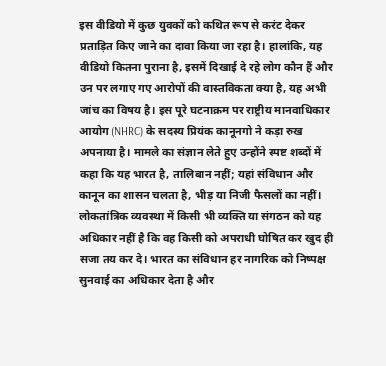इस वीडियो में कुछ युवकों को कथित रूप से करंट देकर प्रताड़ित किए जाने का दावा किया जा रहा है। हालांकि, यह वीडियो कितना पुराना है, इसमें दिखाई दे रहे लोग कौन हैं और उन पर लगाए गए आरोपों की वास्तविकता क्या है, यह अभी जांच का विषय है। इस पूरे घटनाक्रम पर राष्ट्रीय मानवाधिकार आयोग (NHRC) के सदस्य प्रियंक कानूनगो ने कड़ा रुख अपनाया है। मामले का संज्ञान लेते हुए उन्होंने स्पष्ट शब्दों में कहा कि यह भारत है, तालिबान नहीं; यहां संविधान और कानून का शासन चलता है, भीड़ या निजी फैसलों का नहीं। लोकतांत्रिक व्यवस्था में किसी भी व्यक्ति या संगठन को यह अधिकार नहीं है कि वह किसी को अपराधी घोषित कर खुद ही सजा तय कर दे। भारत का संविधान हर नागरिक को निष्पक्ष सुनवाई का अधिकार देता है और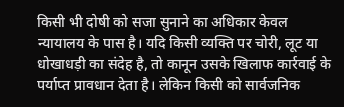किसी भी दोषी को सजा सुनाने का अधिकार केवल न्यायालय के पास है। यदि किसी व्यक्ति पर चोरी, लूट या धोखाधड़ी का संदेह है, तो कानून उसके खिलाफ कार्रवाई के पर्याप्त प्रावधान देता है। लेकिन किसी को सार्वजनिक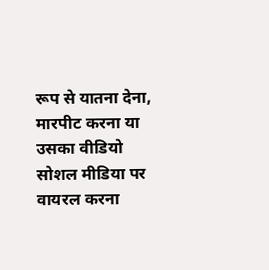रूप से यातना देना, मारपीट करना या उसका वीडियो सोशल मीडिया पर वायरल करना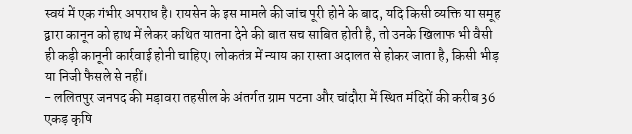स्वयं में एक गंभीर अपराध है। रायसेन के इस मामले की जांच पूरी होने के बाद, यदि किसी व्यक्ति या समूह द्वारा कानून को हाथ में लेकर कथित यातना देने की बात सच साबित होती है, तो उनके खिलाफ भी वैसी ही कड़ी कानूनी कार्रवाई होनी चाहिए। लोकतंत्र में न्याय का रास्ता अदालत से होकर जाता है, किसी भीड़ या निजी फैसले से नहीं।
- ललितपुर जनपद की मड़ावरा तहसील के अंतर्गत ग्राम पटना और चांदौरा में स्थित मंदिरों की करीब 36 एकड़ कृषि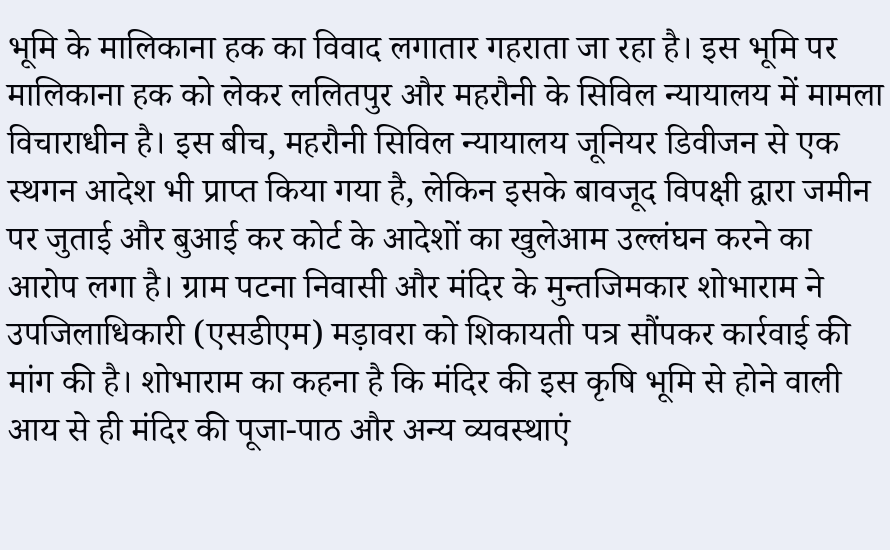भूमि के मालिकाना हक का विवाद लगातार गहराता जा रहा है। इस भूमि पर मालिकाना हक को लेकर ललितपुर और महरौनी के सिविल न्यायालय में मामला विचाराधीन है। इस बीच, महरौनी सिविल न्यायालय जूनियर डिवीजन से एक स्थगन आदेश भी प्राप्त किया गया है, लेकिन इसके बावजूद विपक्षी द्वारा जमीन पर जुताई और बुआई कर कोर्ट के आदेशों का खुलेआम उल्लंघन करने का आरोप लगा है। ग्राम पटना निवासी और मंदिर के मुन्तजिमकार शोभाराम ने उपजिलाधिकारी (एसडीएम) मड़ावरा को शिकायती पत्र सौंपकर कार्रवाई की मांग की है। शोभाराम का कहना है कि मंदिर की इस कृषि भूमि से होने वाली आय से ही मंदिर की पूजा-पाठ और अन्य व्यवस्थाएं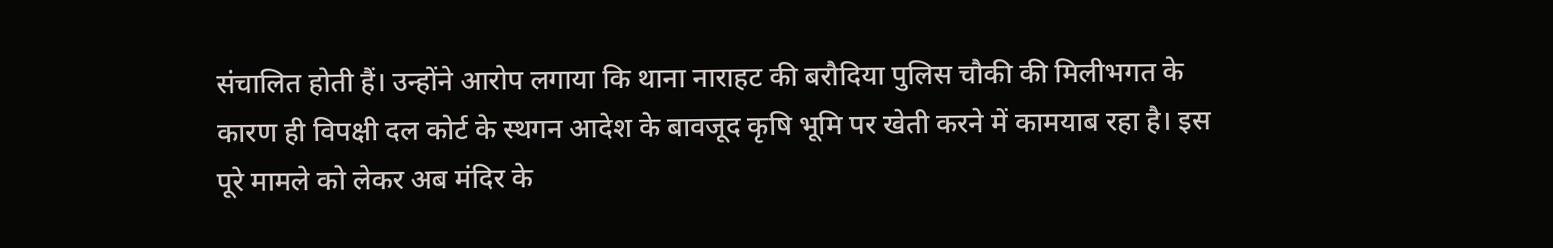संचालित होती हैं। उन्होंने आरोप लगाया कि थाना नाराहट की बरौदिया पुलिस चौकी की मिलीभगत के कारण ही विपक्षी दल कोर्ट के स्थगन आदेश के बावजूद कृषि भूमि पर खेती करने में कामयाब रहा है। इस पूरे मामले को लेकर अब मंदिर के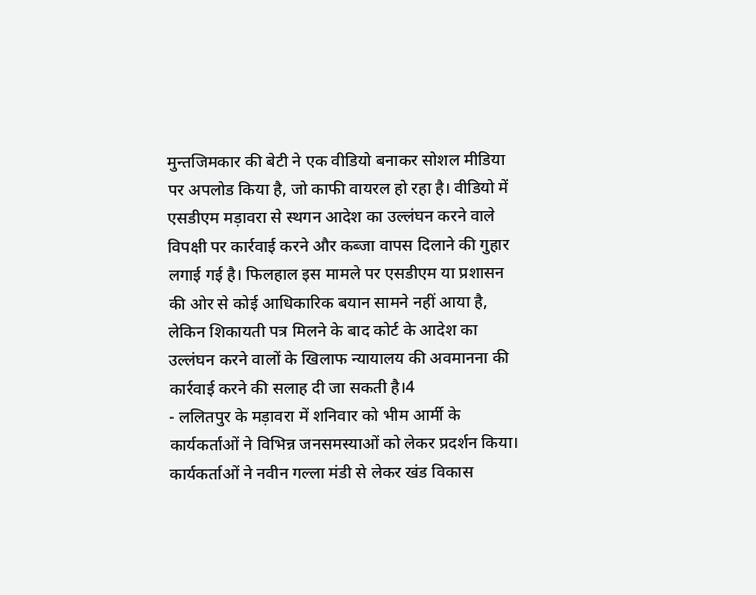मुन्तजिमकार की बेटी ने एक वीडियो बनाकर सोशल मीडिया पर अपलोड किया है, जो काफी वायरल हो रहा है। वीडियो में एसडीएम मड़ावरा से स्थगन आदेश का उल्लंघन करने वाले विपक्षी पर कार्रवाई करने और कब्जा वापस दिलाने की गुहार लगाई गई है। फिलहाल इस मामले पर एसडीएम या प्रशासन की ओर से कोई आधिकारिक बयान सामने नहीं आया है, लेकिन शिकायती पत्र मिलने के बाद कोर्ट के आदेश का उल्लंघन करने वालों के खिलाफ न्यायालय की अवमानना की कार्रवाई करने की सलाह दी जा सकती है।4
- ललितपुर के मड़ावरा में शनिवार को भीम आर्मी के कार्यकर्ताओं ने विभिन्न जनसमस्याओं को लेकर प्रदर्शन किया। कार्यकर्ताओं ने नवीन गल्ला मंडी से लेकर खंड विकास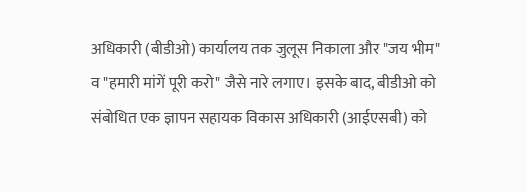अधिकारी (बीडीओ) कार्यालय तक जुलूस निकाला और "जय भीम" व "हमारी मांगें पूरी करो" जैसे नारे लगाए। इसके बाद, बीडीओ को संबोधित एक ज्ञापन सहायक विकास अधिकारी (आईएसबी) को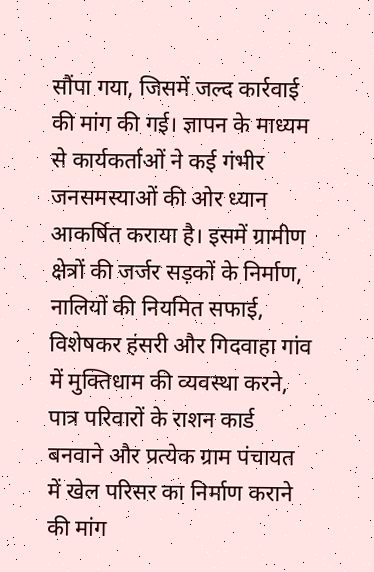सौंपा गया, जिसमें जल्द कार्रवाई की मांग की गई। ज्ञापन के माध्यम से कार्यकर्ताओं ने कई गंभीर जनसमस्याओं की ओर ध्यान आकर्षित कराया है। इसमें ग्रामीण क्षेत्रों की जर्जर सड़कों के निर्माण, नालियों की नियमित सफाई, विशेषकर हंसरी और गिदवाहा गांव में मुक्तिधाम की व्यवस्था करने, पात्र परिवारों के राशन कार्ड बनवाने और प्रत्येक ग्राम पंचायत में खेल परिसर का निर्माण कराने की मांग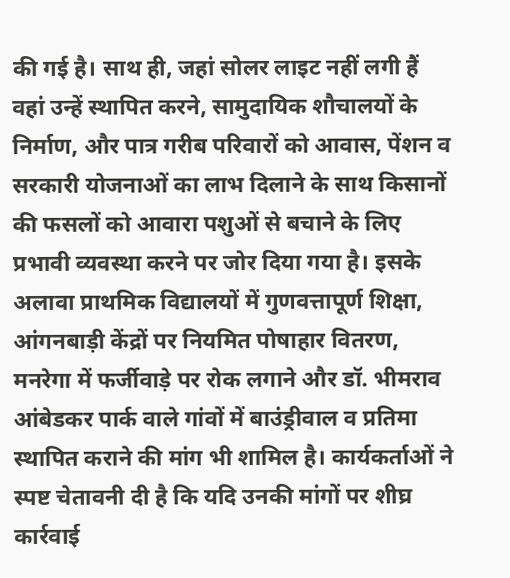की गई है। साथ ही, जहां सोलर लाइट नहीं लगी हैं वहां उन्हें स्थापित करने, सामुदायिक शौचालयों के निर्माण, और पात्र गरीब परिवारों को आवास, पेंशन व सरकारी योजनाओं का लाभ दिलाने के साथ किसानों की फसलों को आवारा पशुओं से बचाने के लिए प्रभावी व्यवस्था करने पर जोर दिया गया है। इसके अलावा प्राथमिक विद्यालयों में गुणवत्तापूर्ण शिक्षा, आंगनबाड़ी केंद्रों पर नियमित पोषाहार वितरण, मनरेगा में फर्जीवाड़े पर रोक लगाने और डॉ. भीमराव आंबेडकर पार्क वाले गांवों में बाउंड्रीवाल व प्रतिमा स्थापित कराने की मांग भी शामिल है। कार्यकर्ताओं ने स्पष्ट चेतावनी दी है कि यदि उनकी मांगों पर शीघ्र कार्रवाई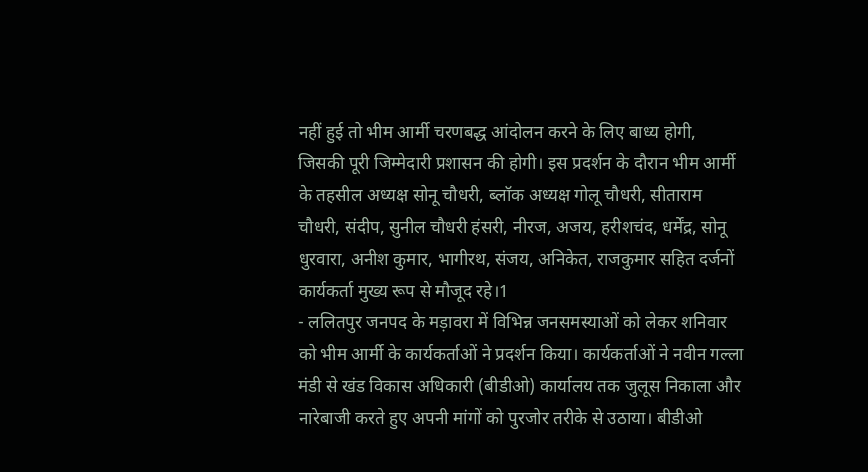नहीं हुई तो भीम आर्मी चरणबद्ध आंदोलन करने के लिए बाध्य होगी, जिसकी पूरी जिम्मेदारी प्रशासन की होगी। इस प्रदर्शन के दौरान भीम आर्मी के तहसील अध्यक्ष सोनू चौधरी, ब्लॉक अध्यक्ष गोलू चौधरी, सीताराम चौधरी, संदीप, सुनील चौधरी हंसरी, नीरज, अजय, हरीशचंद, धर्मेंद्र, सोनू धुरवारा, अनीश कुमार, भागीरथ, संजय, अनिकेत, राजकुमार सहित दर्जनों कार्यकर्ता मुख्य रूप से मौजूद रहे।1
- ललितपुर जनपद के मड़ावरा में विभिन्न जनसमस्याओं को लेकर शनिवार को भीम आर्मी के कार्यकर्ताओं ने प्रदर्शन किया। कार्यकर्ताओं ने नवीन गल्ला मंडी से खंड विकास अधिकारी (बीडीओ) कार्यालय तक जुलूस निकाला और नारेबाजी करते हुए अपनी मांगों को पुरजोर तरीके से उठाया। बीडीओ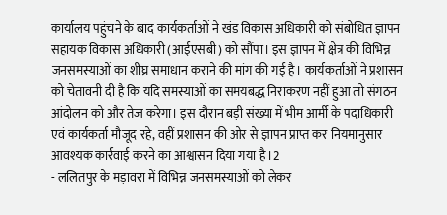कार्यालय पहुंचने के बाद कार्यकर्ताओं ने खंड विकास अधिकारी को संबोधित ज्ञापन सहायक विकास अधिकारी (आईएसबी) को सौंपा। इस ज्ञापन में क्षेत्र की विभिन्न जनसमस्याओं का शीघ्र समाधान कराने की मांग की गई है। कार्यकर्ताओं ने प्रशासन को चेतावनी दी है कि यदि समस्याओं का समयबद्ध निराकरण नहीं हुआ तो संगठन आंदोलन को और तेज करेगा। इस दौरान बड़ी संख्या में भीम आर्मी के पदाधिकारी एवं कार्यकर्ता मौजूद रहे, वहीं प्रशासन की ओर से ज्ञापन प्राप्त कर नियमानुसार आवश्यक कार्रवाई करने का आश्वासन दिया गया है।2
- ललितपुर के मड़ावरा में विभिन्न जनसमस्याओं को लेकर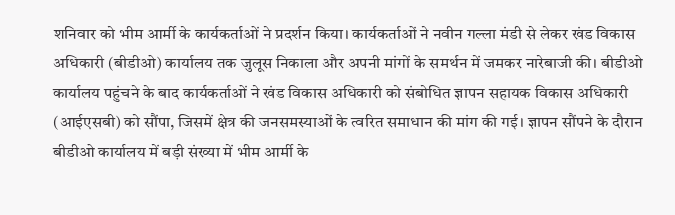शनिवार को भीम आर्मी के कार्यकर्ताओं ने प्रदर्शन किया। कार्यकर्ताओं ने नवीन गल्ला मंडी से लेकर खंड विकास अधिकारी (बीडीओ) कार्यालय तक जुलूस निकाला और अपनी मांगों के समर्थन में जमकर नारेबाजी की। बीडीओ कार्यालय पहुंचने के बाद कार्यकर्ताओं ने खंड विकास अधिकारी को संबोधित ज्ञापन सहायक विकास अधिकारी (आईएसबी) को सौंपा, जिसमें क्षेत्र की जनसमस्याओं के त्वरित समाधान की मांग की गई। ज्ञापन सौंपने के दौरान बीडीओ कार्यालय में बड़ी संख्या में भीम आर्मी के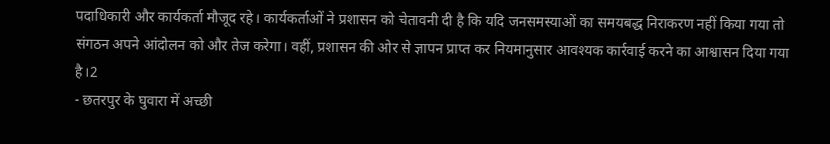पदाधिकारी और कार्यकर्ता मौजूद रहे। कार्यकर्ताओं ने प्रशासन को चेतावनी दी है कि यदि जनसमस्याओं का समयबद्ध निराकरण नहीं किया गया तो संगठन अपने आंदोलन को और तेज करेगा। वहीं, प्रशासन की ओर से ज्ञापन प्राप्त कर नियमानुसार आवश्यक कार्रवाई करने का आश्वासन दिया गया है।2
- छतरपुर के घुवारा में अच्छी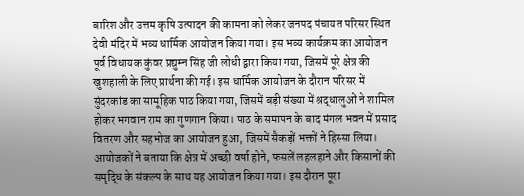बारिश और उत्तम कृषि उत्पादन की कामना को लेकर जनपद पंचायत परिसर स्थित देवी मंदिर में भव्य धार्मिक आयोजन किया गया। इस भव्य कार्यक्रम का आयोजन पूर्व विधायक कुंवर प्रद्युम्न सिंह जी लोधी द्वारा किया गया, जिसमें पूरे क्षेत्र की खुशहाली के लिए प्रार्थना की गई। इस धार्मिक आयोजन के दौरान परिसर में सुंदरकांड का सामूहिक पाठ किया गया, जिसमें बड़ी संख्या में श्रद्धालुओं ने शामिल होकर भगवान राम का गुणगान किया। पाठ के समापन के बाद मंगल भवन में प्रसाद वितरण और सहभोज का आयोजन हुआ, जिसमें सैकड़ों भक्तों ने हिस्सा लिया। आयोजकों ने बताया कि क्षेत्र में अच्छी वर्षा होने, फसलें लहलहाने और किसानों की समृद्धि के संकल्प के साथ यह आयोजन किया गया। इस दौरान पूरा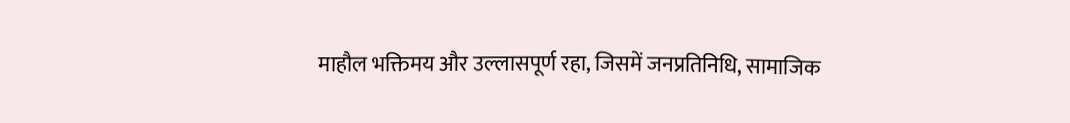माहौल भक्तिमय और उल्लासपूर्ण रहा, जिसमें जनप्रतिनिधि, सामाजिक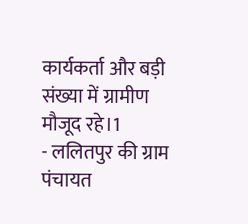कार्यकर्ता और बड़ी संख्या में ग्रामीण मौजूद रहे।1
- ललितपुर की ग्राम पंचायत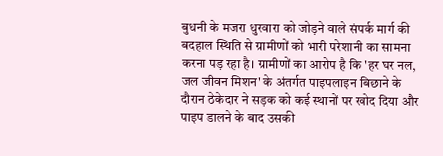बुधनी के मजरा धुरवारा को जोड़ने वाले संपर्क मार्ग की बदहाल स्थिति से ग्रामीणों को भारी परेशानी का सामना करना पड़ रहा है। ग्रामीणों का आरोप है कि 'हर घर नल, जल जीवन मिशन' के अंतर्गत पाइपलाइन बिछाने के दौरान ठेकेदार ने सड़क को कई स्थानों पर खोद दिया और पाइप डालने के बाद उसकी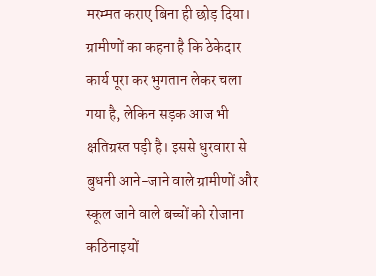मरम्मत कराए बिना ही छोड़ दिया। ग्रामीणों का कहना है कि ठेकेदार कार्य पूरा कर भुगतान लेकर चला गया है, लेकिन सड़क आज भी क्षतिग्रस्त पड़ी है। इससे धुरवारा से बुधनी आने-जाने वाले ग्रामीणों और स्कूल जाने वाले बच्चों को रोजाना कठिनाइयों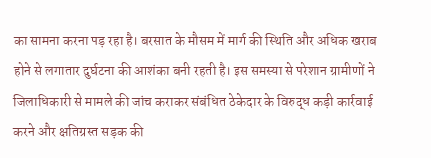का सामना करना पड़ रहा है। बरसात के मौसम में मार्ग की स्थिति और अधिक खराब होने से लगातार दुर्घटना की आशंका बनी रहती है। इस समस्या से परेशान ग्रामीणों ने जिलाधिकारी से मामले की जांच कराकर संबंधित ठेकेदार के विरुद्ध कड़ी कार्रवाई करने और क्षतिग्रस्त सड़क की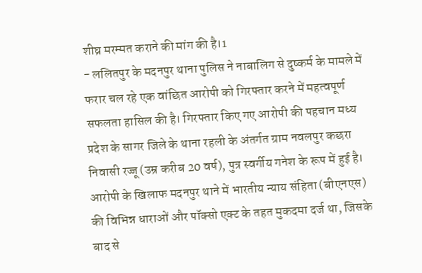शीघ्र मरम्मत कराने की मांग की है।1
- ललितपुर के मदनपुर थाना पुलिस ने नाबालिग से दुष्कर्म के मामले में फरार चल रहे एक वांछित आरोपी को गिरफ्तार करने में महत्वपूर्ण सफलता हासिल की है। गिरफ्तार किए गए आरोपी की पहचान मध्य प्रदेश के सागर जिले के थाना रहली के अंतर्गत ग्राम नवलपुर कछरा निवासी रज्जू (उम्र करीब 20 वर्ष), पुत्र स्वर्गीय गनेश के रूप में हुई है। आरोपी के खिलाफ मदनपुर थाने में भारतीय न्याय संहिता (बीएनएस) की विभिन्न धाराओं और पॉक्सो एक्ट के तहत मुकदमा दर्ज था, जिसके बाद से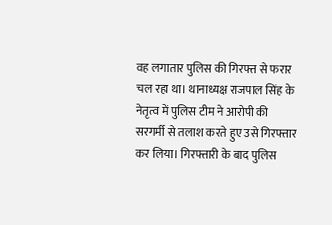वह लगातार पुलिस की गिरफ्त से फरार चल रहा था। थानाध्यक्ष राजपाल सिंह के नेतृत्व में पुलिस टीम ने आरोपी की सरगर्मी से तलाश करते हुए उसे गिरफ्तार कर लिया। गिरफ्तारी के बाद पुलिस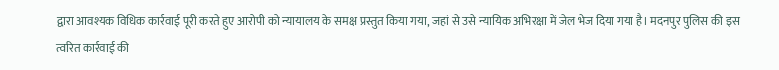द्वारा आवश्यक विधिक कार्रवाई पूरी करते हुए आरोपी को न्यायालय के समक्ष प्रस्तुत किया गया, जहां से उसे न्यायिक अभिरक्षा में जेल भेज दिया गया है। मदनपुर पुलिस की इस त्वरित कार्रवाई की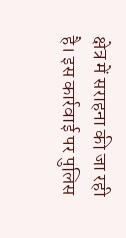क्षेत्र में सराहना की जा रही है। इस कार्रवाई पर पुलिस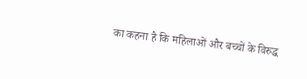का कहना है कि महिलाओं और बच्चों के विरुद्ध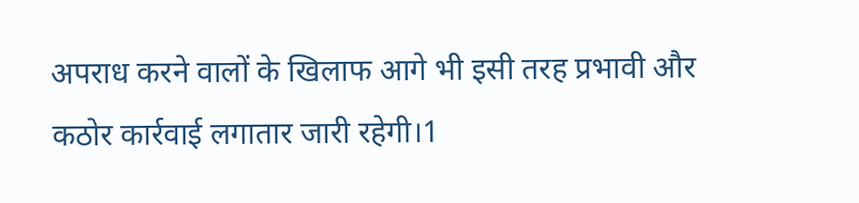अपराध करने वालों के खिलाफ आगे भी इसी तरह प्रभावी और कठोर कार्रवाई लगातार जारी रहेगी।1